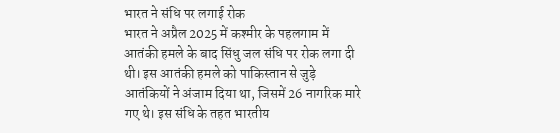भारत ने संधि पर लगाई रोक
भारत ने अप्रैल 2025 में कश्मीर के पहलगाम में आतंकी हमले के बाद सिंधु जल संधि पर रोक लगा दी थी। इस आतंकी हमले को पाकिस्तान से जुड़े आतंकियों ने अंजाम दिया था, जिसमें 26 नागरिक मारे गए थे। इस संधि के तहत भारतीय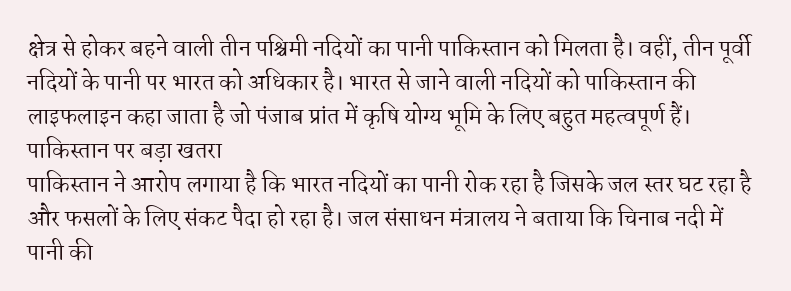क्षेत्र से होकर बहने वाली तीन पश्चिमी नदियों का पानी पाकिस्तान को मिलता है। वहीं, तीन पूर्वी नदियों के पानी पर भारत को अधिकार है। भारत से जाने वाली नदियों को पाकिस्तान की लाइफलाइन कहा जाता है जो पंजाब प्रांत में कृषि योग्य भूमि के लिए बहुत महत्वपूर्ण हैं।
पाकिस्तान पर बड़ा खतरा
पाकिस्तान ने आरोप लगाया है कि भारत नदियों का पानी रोक रहा है जिसके जल स्तर घट रहा है और फसलों के लिए संकट पैदा हो रहा है। जल संसाधन मंत्रालय ने बताया कि चिनाब नदी में पानी की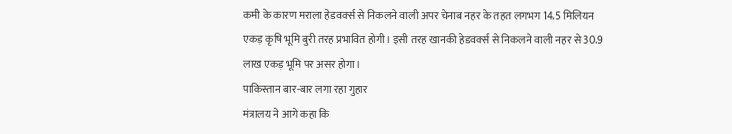कमी के कारण मराला हेडवर्क्स से निकलने वाली अपर चेनाब नहर के तहत लगभग 14.5 मिलियन एकड़ कृषि भूमि बुरी तरह प्रभावित होगी। इसी तरह खानकी हेडवर्क्स से निकलने वाली नहर से 30.9 लाख एकड़ भूमि पर असर होगा।
पाकिस्तान बार-बार लगा रहा गुहार
मंत्रालय ने आगे कहा कि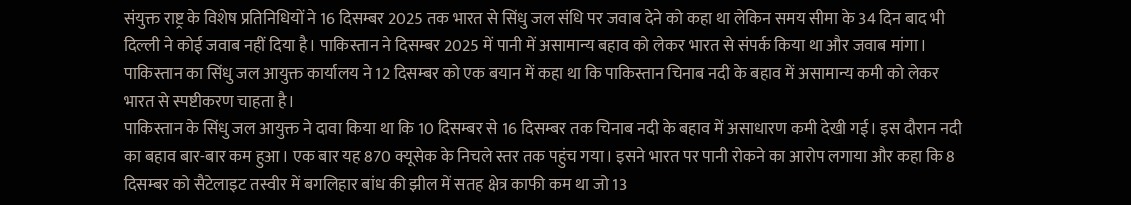संयुक्त राष्ट्र के विशेष प्रतिनिधियों ने 16 दिसम्बर 2025 तक भारत से सिंधु जल संधि पर जवाब देने को कहा था लेकिन समय सीमा के 34 दिन बाद भी दिल्ली ने कोई जवाब नहीं दिया है। पाकिस्तान ने दिसम्बर 2025 में पानी में असामान्य बहाव को लेकर भारत से संपर्क किया था और जवाब मांगा। पाकिस्तान का सिंधु जल आयुक्त कार्यालय ने 12 दिसम्बर को एक बयान में कहा था कि पाकिस्तान चिनाब नदी के बहाव में असामान्य कमी को लेकर भारत से स्पष्टीकरण चाहता है।
पाकिस्तान के सिंधु जल आयुक्त ने दावा किया था कि 10 दिसम्बर से 16 दिसम्बर तक चिनाब नदी के बहाव में असाधारण कमी देखी गई। इस दौरान नदी का बहाव बार-बार कम हुआ। एक बार यह 870 क्यूसेक के निचले स्तर तक पहुंच गया। इसने भारत पर पानी रोकने का आरोप लगाया और कहा कि 8 दिसम्बर को सैटेलाइट तस्वीर में बगलिहार बांध की झील में सतह क्षेत्र काफी कम था जो 13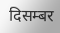दिसम्बर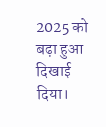2025 को बढ़ा हुआ दिखाई दिया।